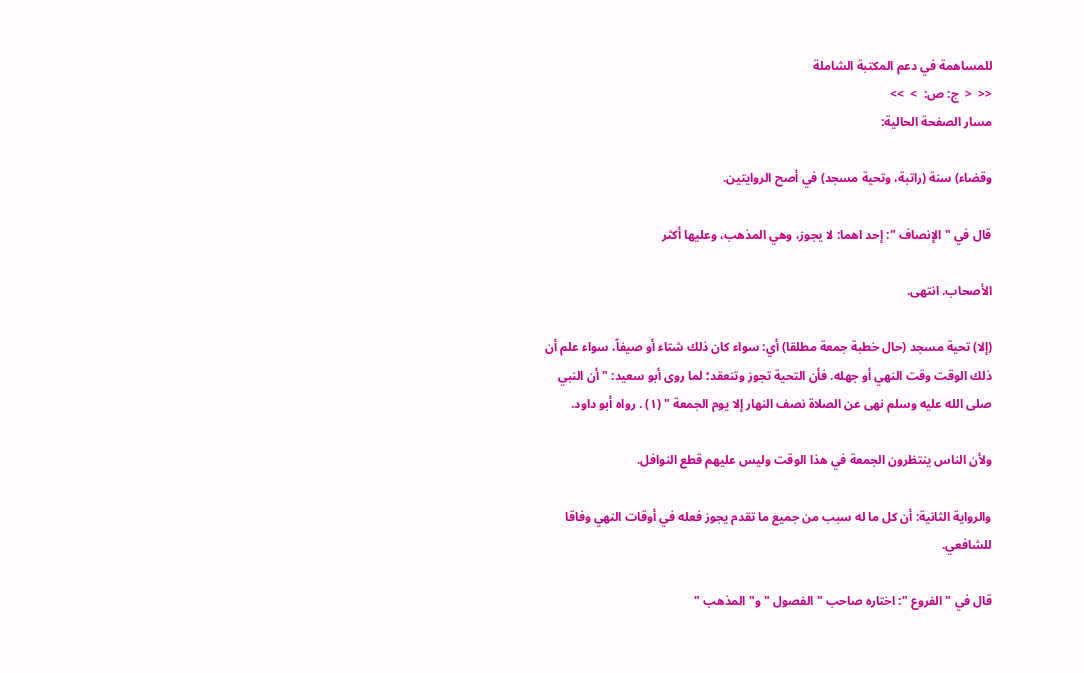للمساهمة في دعم المكتبة الشاملة
<<  <  ج: ص:  >  >>
مسار الصفحة الحالية:

وقضاء) سنة (راتبة، وتحية مسجد) في أصح الروايتين.

قال في " الإنصاف ": إحد اهما: لا يجوز، وهي المذهب، وعليها أكثر

الأصحاب. انتهى.

(إلا) تحية مسجد (حال خطبة جمعة مطلقا) أي: سواء كان ذلك شتاء أو صيفاً، سواء علم أن ذلك الوقت وقت النهي أو جهله. فأن التحية تجوز وتنعقد؛ لما روى أبو سعيد: " أن النبي صلى الله عليه وسلم نهى عن الصلاة نصف النهار إلا يوم الجمعة " (١) . رواه أبو داود.

ولأن الناس ينتظرون الجمعة في هذا الوقت وليس عليهم قطع النوافل.

والرواية الثانية: أن كل ما له سبب من جميع ما تقدم يجوز فعله في أوقات النهي وفاقا للشافعي.

قال في " الفروع ": اختاره صاحب " الفصول " و" المذهب "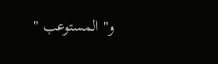و" المستوعب "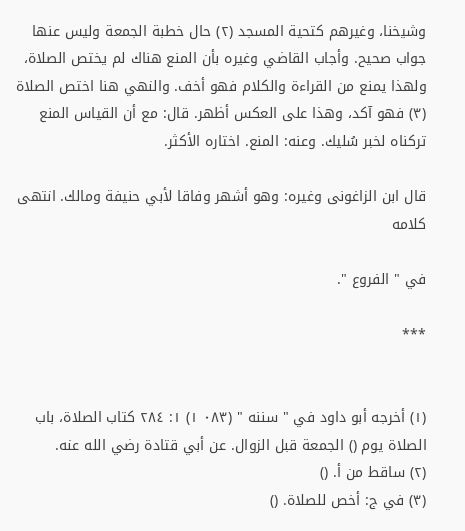وشيخنا، وغيرهم كتحية المسجد (٢) حال خطبة الجمعة وليس عنها جواب صحيح. وأجاب القاضي وغيره بأن المنع هناك لم يختص الصلاة، ولهذا يمنع من القراءة والكلام فهو أخف. والنهي هنا اختص الصلاة (٣) فهو آكد، وهذا على العكس أظهر. قال: مع أن القياس المنع تركناه لخبر سُليك. وعنه: المنع. اختاره الأكثر.

قال ابن الزاغونى وغيره: وهو أشهر وفاقا لأبي حنيفة ومالك. انتهى كلامه

في " الفروع ".

***


(١) أخرجه أبو داود في " سننه " (٠٨٣ ١) ١: ٢٨٤ كتاب الصلاة، باب الصلاة يوم () الجمعة قبل الزوال. عن أبي قتادة رضي الله عنه.
(٢) ساقط من أ. ()
(٣) في ج: أخص للصلاة. ()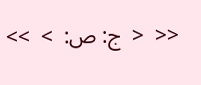<<  <  ج: ص:  >  >>